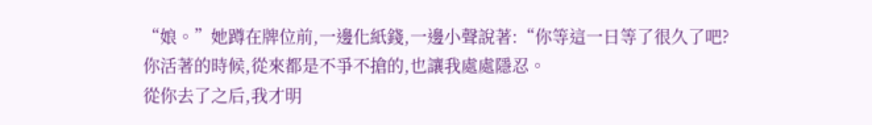“娘。”她蹲在牌位前,一邊化紙錢,一邊小聲說著:“你等這一日等了很久了吧?
你活著的時候,從來都是不爭不搶的,也讓我處處隱忍。
從你去了之后,我才明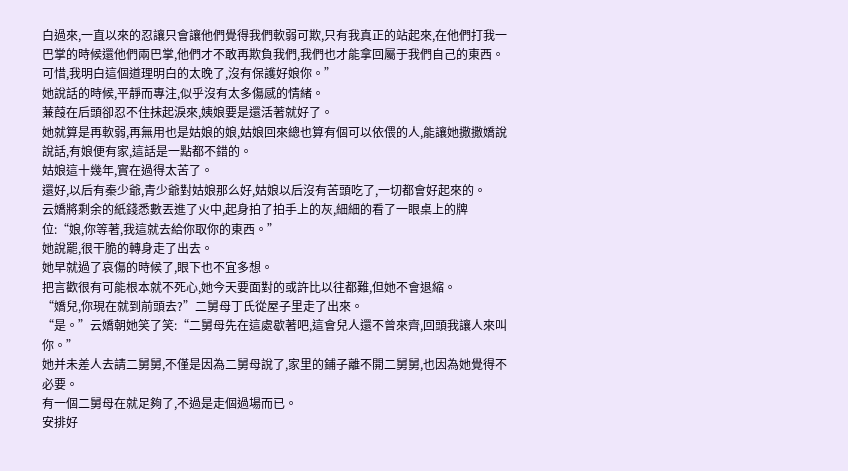白過來,一直以來的忍讓只會讓他們覺得我們軟弱可欺,只有我真正的站起來,在他們打我一巴掌的時候還他們兩巴掌,他們才不敢再欺負我們,我們也才能拿回屬于我們自己的東西。
可惜,我明白這個道理明白的太晚了,沒有保護好娘你。”
她說話的時候,平靜而專注,似乎沒有太多傷感的情緒。
蒹葭在后頭卻忍不住抹起淚來,姨娘要是還活著就好了。
她就算是再軟弱,再無用也是姑娘的娘,姑娘回來總也算有個可以依偎的人,能讓她撒撒嬌說說話,有娘便有家,這話是一點都不錯的。
姑娘這十幾年,實在過得太苦了。
還好,以后有秦少爺,青少爺對姑娘那么好,姑娘以后沒有苦頭吃了,一切都會好起來的。
云嬌將剩余的紙錢悉數丟進了火中,起身拍了拍手上的灰,細細的看了一眼桌上的牌位:“娘,你等著,我這就去給你取你的東西。”
她說罷,很干脆的轉身走了出去。
她早就過了哀傷的時候了,眼下也不宜多想。
把言歡很有可能根本就不死心,她今天要面對的或許比以往都難,但她不會退縮。
“嬌兒,你現在就到前頭去?”二舅母丁氏從屋子里走了出來。
“是。”云嬌朝她笑了笑:“二舅母先在這處歇著吧,這會兒人還不曾來齊,回頭我讓人來叫你。”
她并未差人去請二舅舅,不僅是因為二舅母說了,家里的鋪子離不開二舅舅,也因為她覺得不必要。
有一個二舅母在就足夠了,不過是走個過場而已。
安排好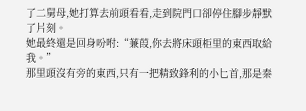了二舅母,她打算去前頭看看,走到院門口卻停住腳步靜默了片刻。
她最終還是回身吩咐:“蒹葭,你去將床頭柜里的東西取給我。”
那里頭沒有旁的東西,只有一把精致鋒利的小匕首,那是秦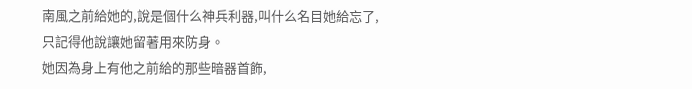南風之前給她的,說是個什么神兵利器,叫什么名目她給忘了,只記得他說讓她留著用來防身。
她因為身上有他之前給的那些暗器首飾,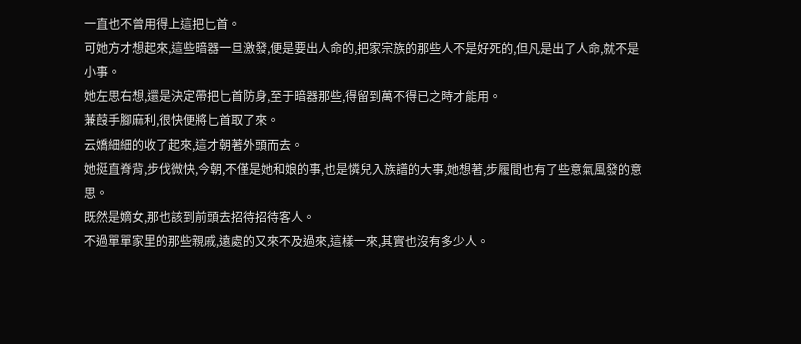一直也不曾用得上這把匕首。
可她方才想起來,這些暗器一旦激發,便是要出人命的,把家宗族的那些人不是好死的,但凡是出了人命,就不是小事。
她左思右想,還是決定帶把匕首防身,至于暗器那些,得留到萬不得已之時才能用。
蒹葭手腳麻利,很快便將匕首取了來。
云嬌細細的收了起來,這才朝著外頭而去。
她挺直脊背,步伐微快,今朝,不僅是她和娘的事,也是憐兒入族譜的大事,她想著,步履間也有了些意氣風發的意思。
既然是嫡女,那也該到前頭去招待招待客人。
不過單單家里的那些親戚,遠處的又來不及過來,這樣一來,其實也沒有多少人。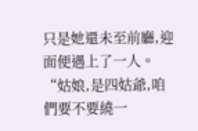只是她還未至前廳,迎面便遇上了一人。
“姑娘,是四姑爺,咱們要不要繞一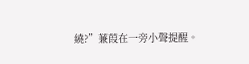繞?”蒹葭在一旁小聲提醒。